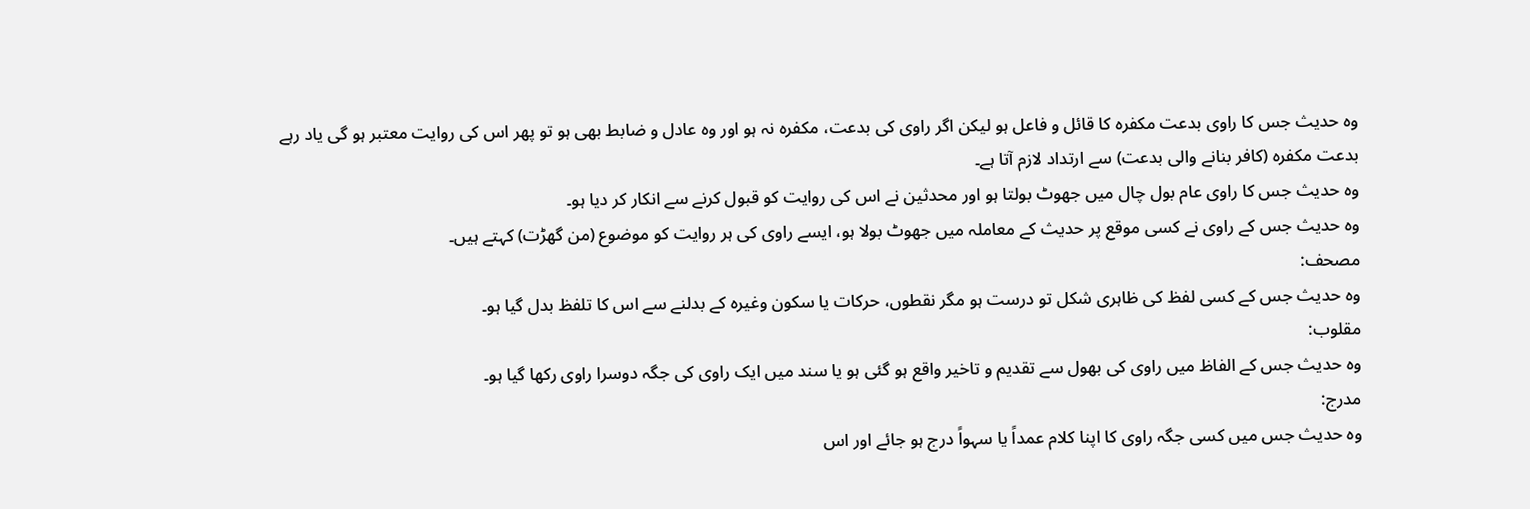وہ حدیث جس کا راوی بدعت مکفرہ کا قائل و فاعل ہو لیکن اگر راوی کی بدعت، مکفرہ نہ ہو اور وہ عادل و ضابط بھی ہو تو پھر اس کی روایت معتبر ہو گی یاد رہے بدعت مکفرہ (کافر بنانے والی بدعت) سے ارتداد لازم آتا ہے۔
وہ حدیث جس کا راوی عام بول چال میں جھوٹ بولتا ہو اور محدثین نے اس کی روایت کو قبول کرنے سے انکار کر دیا ہو۔
وہ حدیث جس کے راوی نے کسی موقع پر حدیث کے معاملہ میں جھوٹ بولا ہو، ایسے راوی کی ہر روایت کو موضوع (من گھڑت) کہتے ہیں۔
مصحف:
وہ حدیث جس کے کسی لفظ کی ظاہری شکل تو درست ہو مگر نقطوں، حرکات یا سکون وغیرہ کے بدلنے سے اس کا تلفظ بدل گیا ہو۔
مقلوب:
وہ حدیث جس کے الفاظ میں راوی کی بھول سے تقدیم و تاخیر واقع ہو گئی ہو یا سند میں ایک راوی کی جگہ دوسرا راوی رکھا گیا ہو۔
مدرج:
وہ حدیث جس میں کسی جگہ راوی کا اپنا کلام عمداً یا سہواً درج ہو جائے اور اس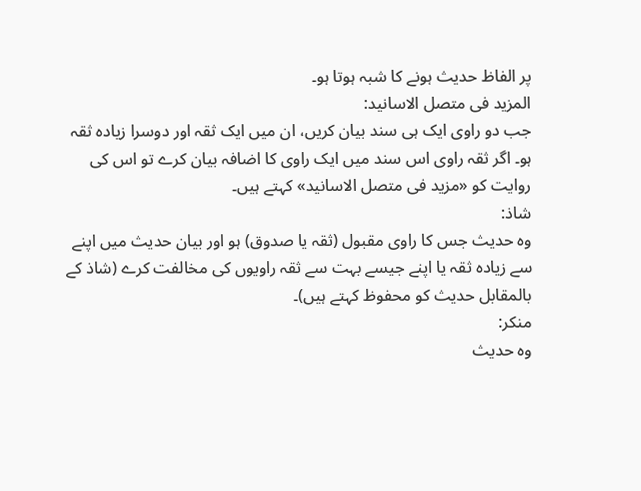پر الفاظ حدیث ہونے کا شبہ ہوتا ہو۔
المزید فی متصل الاسانید:
جب دو راوی ایک ہی سند بیان کریں، ان میں ایک ثقہ اور دوسرا زیادہ ثقہ ہو۔ اگر ثقہ راوی اس سند میں ایک راوی کا اضافہ بیان کرے تو اس کی روایت کو «مزيد فى متصل الاسانيد» کہتے ہیں۔
شاذ:
وہ حدیث جس کا راوی مقبول (ثقہ یا صدوق) ہو اور بیان حدیث میں اپنے سے زیادہ ثقہ یا اپنے جیسے بہت سے ثقہ راویوں کی مخالفت کرے (شاذ کے بالمقابل حدیث کو محفوظ کہتے ہیں)۔
منکر:
وہ حدیث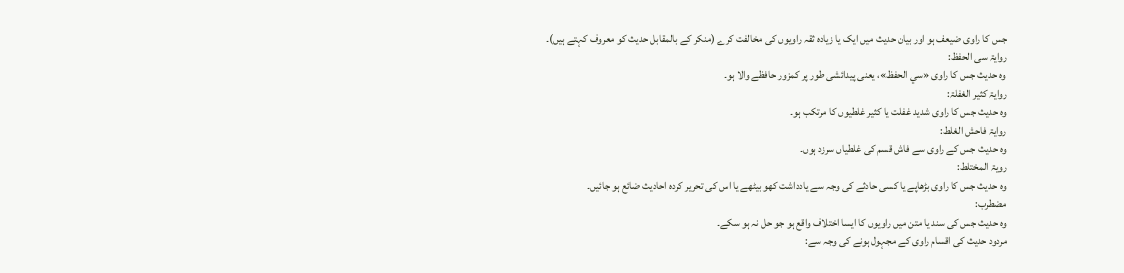جس کا راوی ضیعف ہو اور بیان حدیث میں ایک یا زیادہ ثقہ راویوں کی مخالفت کرے (منکر کے بالمقابل حدیث کو معروف کہتے ہیں)۔
روایۃ سی الحفظ:
وہ حدیث جس کا راوی «سي الحفظ»، یعنی پیدائشی طور پر کمزور حافظے والا ہو۔
روایۃ کثیر الغفلۃ:
وہ حدیث جس کا راوی شدید غفلت یا کثیر غلطیوں کا مرتکب ہو۔
روایۃ فاحش الغلط:
وہ حدیث جس کے راوی سے فاش قسم کی غلطیاں سرزد ہوں۔
رویۃ المختلط:
وہ حدیث جس کا راوی بڑھاپے یا کسی حادثے کی وجہ سے یادداشت کھو بیٹھے یا اس کی تحریر کردہ احادیث ضائع ہو جائیں۔
مضطرب:
وہ حدیث جس کی سند یا متن میں راویوں کا ایسا اختلاف واقع ہو جو حل نہ ہو سکے۔
مردود حدیث کی اقسام راوی کے مجہول ہونے کی وجہ سے: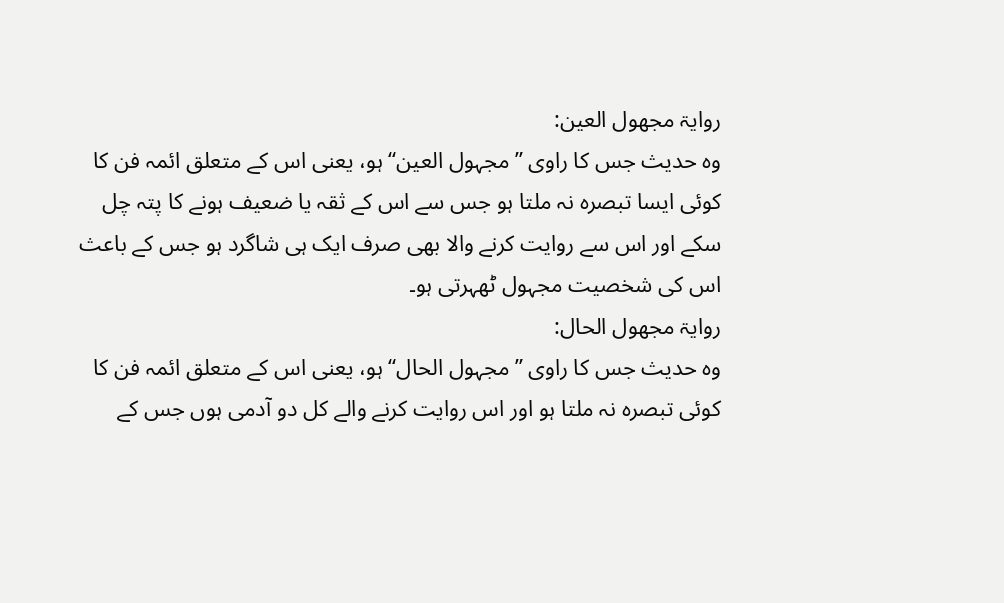روایۃ مجھول العین:
وہ حدیث جس کا راوی ”مجہول العین“ ہو، یعنی اس کے متعلق ائمہ فن کا کوئی ایسا تبصرہ نہ ملتا ہو جس سے اس کے ثقہ یا ضعیف ہونے کا پتہ چل سکے اور اس سے روایت کرنے والا بھی صرف ایک ہی شاگرد ہو جس کے باعث اس کی شخصیت مجہول ٹھہرتی ہو۔
روایۃ مجھول الحال:
وہ حدیث جس کا راوی ”مجہول الحال“ ہو، یعنی اس کے متعلق ائمہ فن کا کوئی تبصرہ نہ ملتا ہو اور اس روایت کرنے والے کل دو آدمی ہوں جس کے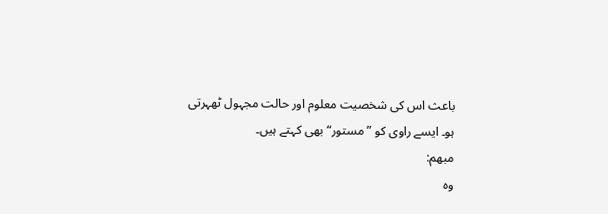باعث اس کی شخصیت معلوم اور حالت مجہول ٹھہرتی ہو۔ ایسے راوی کو ”مستور“ بھی کہتے ہیں۔
مبھم:
وہ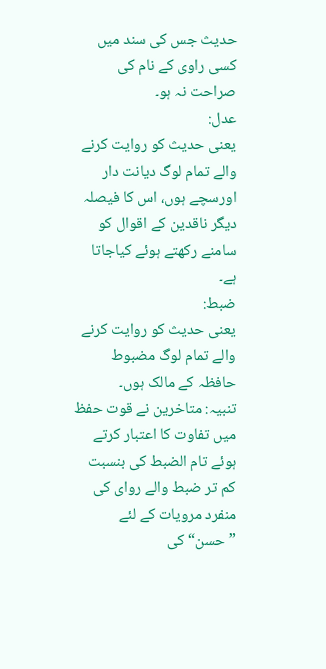حدیث جس کی سند میں کسی راوی کے نام کی صراحت نہ ہو۔
عدل:
یعنی حدیث کو روایت کرنے والے تمام لوگ دیانت دار اورسچے ہوں، اس کا فیصلہ دیگر ناقدین کے اقوال کو سامنے رکھتے ہوئے کیاجاتا ہے۔
ضبط:
یعنی حدیث کو روایت کرنے والے تمام لوگ مضبوط حافظہ کے مالک ہوں۔
تنبیہ: متاخرین نے قوت حفظ میں تفاوت کا اعتبار کرتے ہوئے تام الضبط کی بنسبت کم تر ضبط والے روای کی منفرد مرویات کے لئے ”حسن“ کی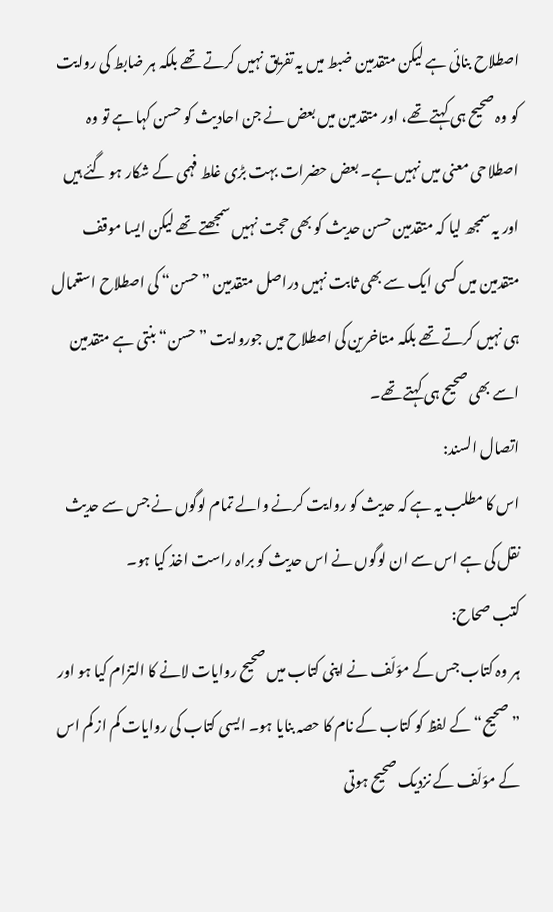اصطلاح بنائی ہے لیکن متقدمین ضبط میں یہ تفریق نہیں کرتے تھے بلکہ ہر ضابط کی روایت کو وہ صحیح ہی کہتے تھے، اور متقدمین میں بعض نے جن احادیث کو حسن کہا ہے تو وہ اصطلاحی معنی میں نہیں ہے۔ بعض حضرات بہت بڑی غلط فہمی کے شکار ہو گئے ہیں اور یہ سمجھ لیا کہ متقدمین حسن حدیث کو بھی حجت نہیں سمجھتے تھے لیکن ایسا موقف متقدمین میں کسی ایک سے بھی ثابت نہیں دراصل متقدمین ”حسن“ کی اصطلاح استعمال ہی نہیں کرتے تھے بلکہ متاخرین کی اصطلاح میں جوروایت ”حسن“ بنتی ہے متقدمین اسے بھی صحیح ہی کہتے تھے۔
اتصال السند:
اس کا مطلب یہ ہے کہ حدیث کو روایت کرنے والے تمام لوگوں نے جس سے حدیث نقل کی ہے اس سے ان لوگوں نے اس حدیث کو براہ راست اخذ کیا ہو۔
کتب صحاح:
ہر وہ کتاب جس کے موَلّف نے اپنی کتاب میں صحیح روایات لانے کا التزام کیا ہو اور ”صحیح“ کے لفظ کو کتاب کے نام کا حصہ بنایا ہو۔ ایسی کتاب کی روایات کم از کم اس کے موَلّف کے نزدیک صحیح ہوتی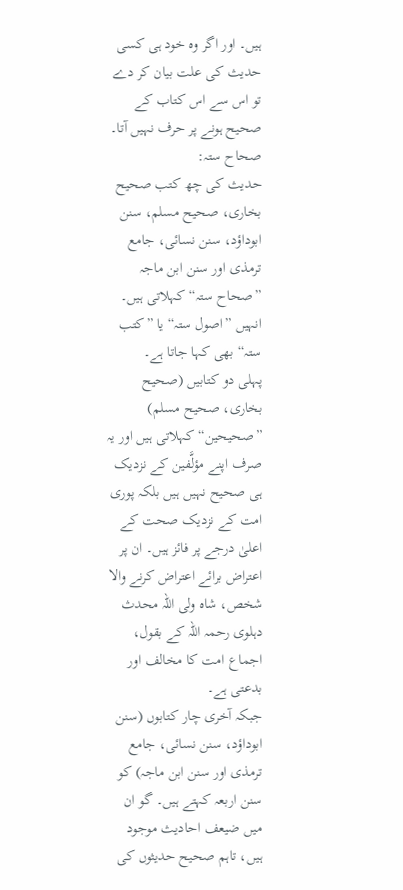ہیں۔ اور اگر وہ خود ہی کسی حدیث کی علت بیان کر دے تو اس سے اس کتاب کے صحیح ہونے پر حرف نہیں آتا۔
صحاح ستہ:
حدیث کی چھ کتب صحیح بخاری، صحیح مسلم، سنن ابوداؤد، سنن نسائی، جامع ترمذی اور سنن ابن ماجہ ”صحاح ستہ“ کہلاتی ہیں۔ انہیں ”اصول ستہ“ یا ”کتب ستہ“ بھی کہا جاتا ہے۔
پہلی دو کتابیں (صحیح بخاری، صحیح مسلم) ”صحیحین“ کہلاتی ہیں اور یہ صرف اپنے مؤلَّفین کے نزدیک ہی صحیح نہیں ہیں بلکہ پوری امت کے نزدیک صحت کے اعلیٰ درجے پر فائز ہیں۔ ان پر اعتراض برائے اعتراض کرنے والا شخص، شاہ ولی اللہ محدث دہلوی رحمہ اللہ کے بقول، اجماع امت کا مخالف اور بدعتی ہے۔
جبکہ آخری چار کتابوں (سنن ابوداؤد، سنن نسائی، جامع ترمذی اور سنن ابن ماجہ) کو سنن اربعہ کہتے ہیں۔ گو ان میں ضیعف احادیث موجود ہیں، تاہم صحیح حدیثوں کی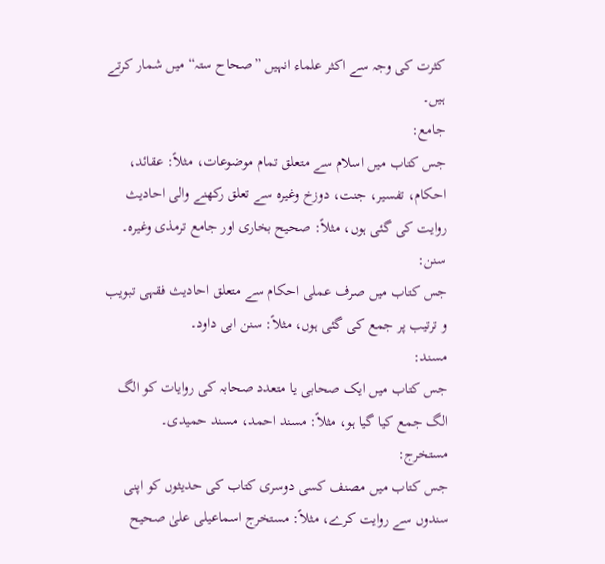کثرت کی وجہ سے اکثر علماء انہیں ”صحاح ستہ“ میں شمار کرتے ہیں۔
جامع:
جس کتاب میں اسلام سے متعلق تمام موضوعات، مثلاً: عقائد، احکام، تفسیر، جنت، دوزخ وغیرہ سے تعلق رکھنے والی احادیث روایت کی گئی ہوں، مثلاً: صحیح بخاری اور جامع ترمذی وغیرہ۔
سنن:
جس کتاب میں صرف عملی احکام سے متعلق احادیث فقہی تبویب و ترتیب پر جمع کی گئی ہوں، مثلاً: سنن ابی داود۔
مسند:
جس کتاب میں ایک صحابی یا متعدد صحابہ کی روایات کو الگ الگ جمع کیا گیا ہو، مثلاً: مسند احمد، مسند حمیدی۔
مستخرج:
جس کتاب میں مصنف کسی دوسری کتاب کی حدیثوں کو اپنی سندوں سے روایت کرے، مثلاً: مستخرج اسماعیلی علیٰ صحیح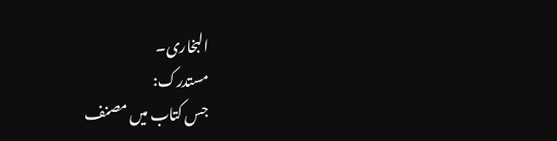البخاری۔
مستدرک:
جس کتاب میں مصنف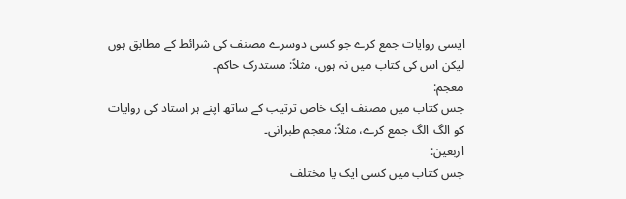ایسی روایات جمع کرے جو کسی دوسرے مصنف کی شرائط کے مطابق ہوں لیکن اس کی کتاب میں نہ ہوں، مثلاً: مستدرک حاکم۔
معجم:
جس کتاب میں مصنف ایک خاص ترتیب کے ساتھ اپنے ہر استاد کی روایات کو الگ الگ جمع کرے، مثلاً: معجم طبرانی۔
اربعین:
جس کتاب میں کسی ایک یا مختلف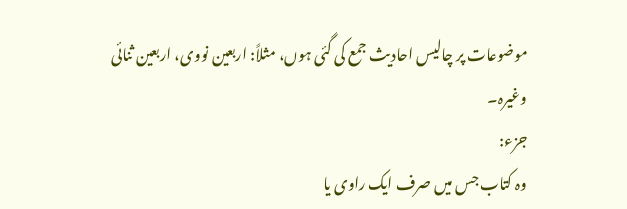موضوعات پر چالیس احادیث جمع کی گئی ہوں، مثلاً: اربعین نووی، اربعین ثنائی وغیرہ۔
جزء:
وہ کتاب جس میں صرف ایک راوی یا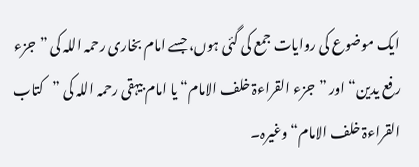ایک موضوع کی روایات جمع کی گئی ہوں، جسے امام بخاری رحمہ اللہ کی ”جزء رفع یدین“ اور ”جزء القراءۃ خلف الامام“ یا امام بیہقی رحمہ اللہ کی ”کتاب القراءۃ خلف الامام“ وغیرہ۔